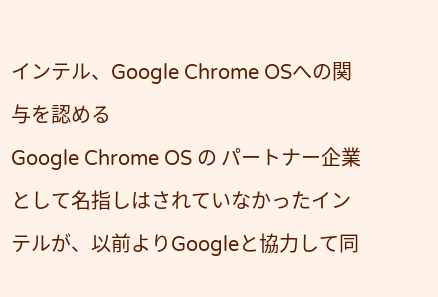インテル、Google Chrome OSへの関与を認める
Google Chrome OS の パートナー企業として名指しはされていなかったインテルが、以前よりGoogleと協力して同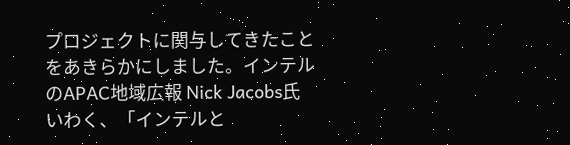プロジェクトに関与してきたことをあきらかにしました。インテルのAPAC地域広報 Nick Jacobs氏いわく、「インテルと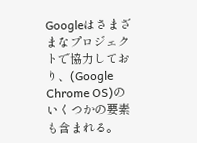Googleはさまざまなプロジェクトで協力しており、(Google Chrome OS)のいくつかの要素も含まれる。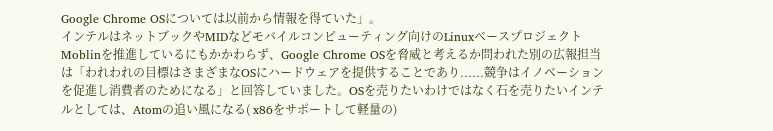Google Chrome OSについては以前から情報を得ていた」。
インテルはネットブックやMIDなどモバイルコンピューティング向けのLinuxベースプロジェクト Moblinを推進しているにもかかわらず、Google Chrome OSを脅威と考えるか問われた別の広報担当は「われわれの目標はさまざまなOSにハードウェアを提供することであり......競争はイノベーションを促進し消費者のためになる」と回答していました。OSを売りたいわけではなく石を売りたいインテルとしては、Atomの追い風になる( x86をサポートして軽量の)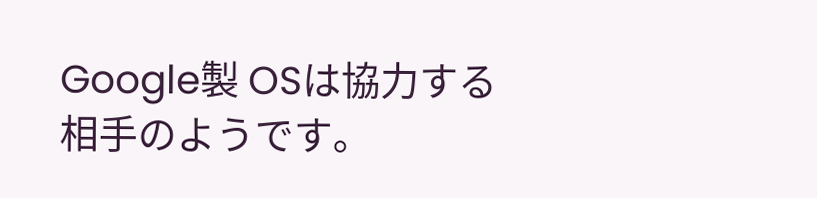Google製 OSは協力する相手のようです。